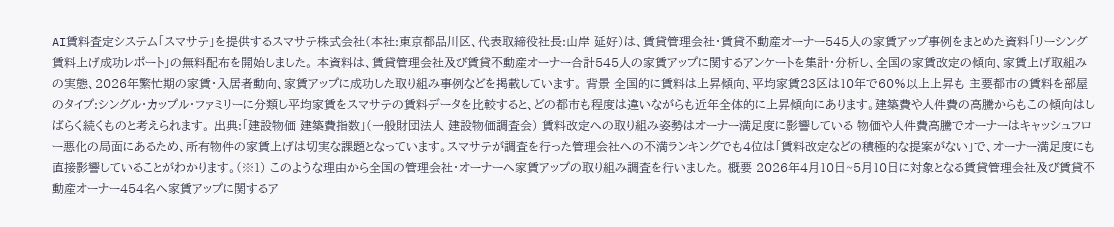AI賃料査定システム「スマサテ」を提供するスマサテ株式会社(本社:東京都品川区、代表取締役社長:山岸 延好)は、賃貸管理会社・賃貸不動産オーナー545人の家賃アップ事例をまとめた資料「リーシング賃料上げ成功レポート」の無料配布を開始しました。 本資料は、賃貸管理会社及び賃貸不動産オーナー合計545人の家賃アップに関するアンケートを集計・分析し、全国の家賃改定の傾向、家賃上げ取組みの実態、2026年繁忙期の家賃・入居者動向、家賃アップに成功した取り組み事例などを掲載しています。 背景 全国的に賃料は上昇傾向、平均家賃23区は10年で60%以上上昇も 主要都市の賃料を部屋のタイプ:シングル・カップル・ファミリーに分類し平均家賃をスマサテの賃料データを比較すると、どの都市も程度は違いながらも近年全体的に上昇傾向にあります。建築費や人件費の高騰からもこの傾向はしばらく続くものと考えられます。 出典:「建設物価 建築費指数」(一般財団法人 建設物価調査会) 賃料改定への取り組み姿勢はオーナー満足度に影響している 物価や人件費高騰でオーナーはキャッシュフロー悪化の局面にあるため、所有物件の家賃上げは切実な課題となっています。スマサテが調査を行った管理会社への不満ランキングでも4位は「賃料改定などの積極的な提案がない」で、オーナー満足度にも直接影響していることがわかります。(※1) このような理由から全国の管理会社・オーナーへ家賃アップの取り組み調査を行いました。 概要 2026年4月10日~5月10日に対象となる賃貸管理会社及び賃貸不動産オーナー454名へ家賃アップに関するア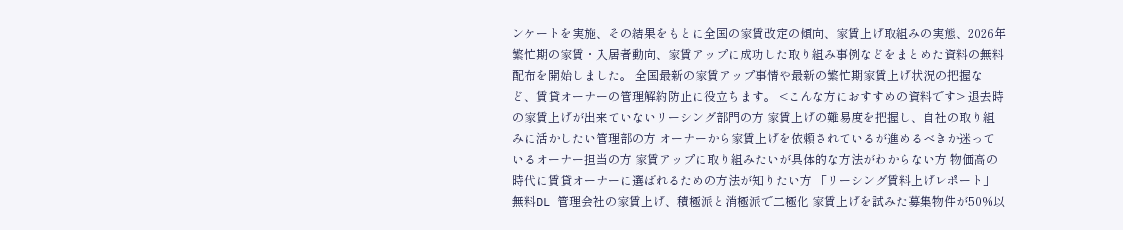ンケートを実施、その結果をもとに全国の家賃改定の傾向、家賃上げ取組みの実態、2026年繁忙期の家賃・入居者動向、家賃アップに成功した取り組み事例などをまとめた資料の無料配布を開始しました。 全国最新の家賃アップ事情や最新の繁忙期家賃上げ状況の把握など、賃貸オーナーの管理解約防止に役立ちます。 <こんな方におすすめの資料です> 退去時の家賃上げが出来ていないリーシング部門の方 家賃上げの難易度を把握し、自社の取り組みに活かしたい管理部の方 オーナーから家賃上げを依頼されているが進めるべきか迷っているオーナー担当の方 家賃アップに取り組みたいが具体的な方法がわからない方 物価高の時代に賃貸オーナーに選ばれるための方法が知りたい方 「リーシング賃料上げレポート」無料DL 管理会社の家賃上げ、積極派と消極派で二極化 家賃上げを試みた募集物件が50%以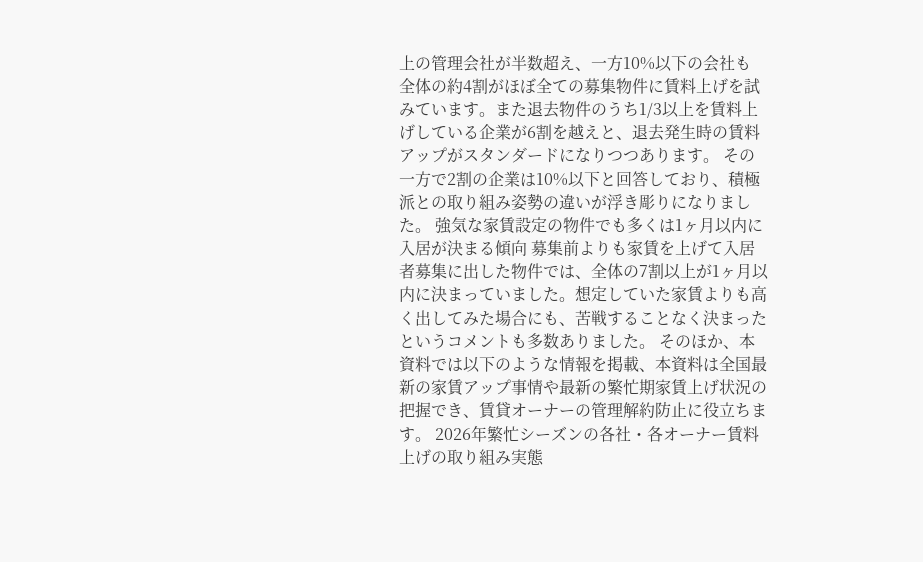上の管理会社が半数超え、一方10%以下の会社も 全体の約4割がほぼ全ての募集物件に賃料上げを試みています。また退去物件のうち1/3以上を賃料上げしている企業が6割を越えと、退去発生時の賃料アップがスタンダードになりつつあります。 その一方で2割の企業は10%以下と回答しており、積極派との取り組み姿勢の違いが浮き彫りになりました。 強気な家賃設定の物件でも多くは1ヶ月以内に入居が決まる傾向 募集前よりも家賃を上げて入居者募集に出した物件では、全体の7割以上が1ヶ月以内に決まっていました。想定していた家賃よりも高く出してみた場合にも、苦戦することなく決まったというコメントも多数ありました。 そのほか、本資料では以下のような情報を掲載、本資料は全国最新の家賃アップ事情や最新の繁忙期家賃上げ状況の把握でき、賃貸オーナーの管理解約防止に役立ちます。 2026年繁忙シーズンの各社・各オーナー賃料上げの取り組み実態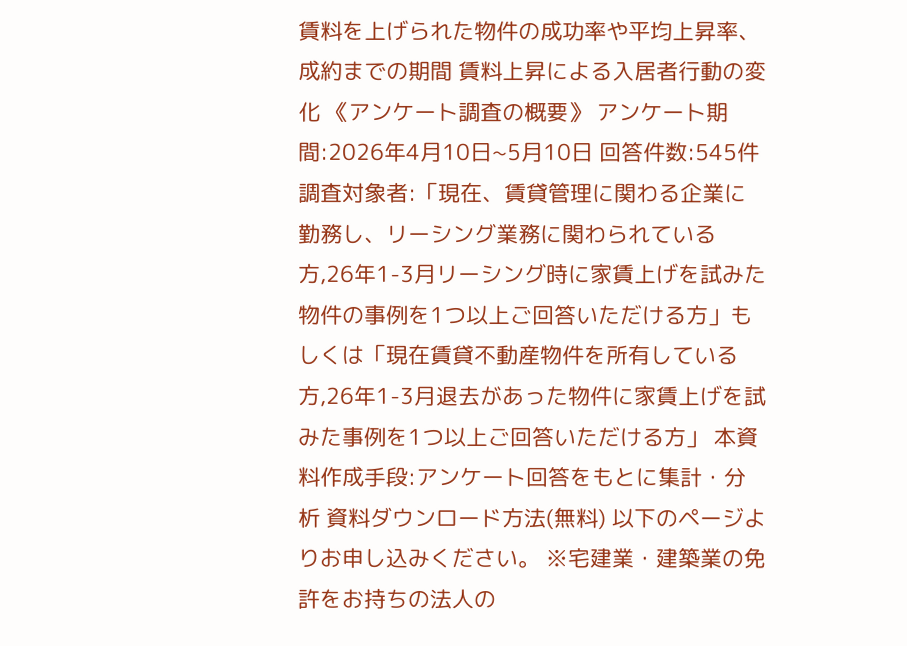賃料を上げられた物件の成功率や平均上昇率、成約までの期間 賃料上昇による入居者行動の変化 《アンケート調査の概要》 アンケート期間:2026年4月10日~5月10日 回答件数:545件 調査対象者:「現在、賃貸管理に関わる企業に勤務し、リーシング業務に関わられている方,26年1-3月リーシング時に家賃上げを試みた物件の事例を1つ以上ご回答いただける方」もしくは「現在賃貸不動産物件を所有している方,26年1-3月退去があった物件に家賃上げを試みた事例を1つ以上ご回答いただける方」 本資料作成手段:アンケート回答をもとに集計・分析 資料ダウンロード方法(無料) 以下のページよりお申し込みください。 ※宅建業・建築業の免許をお持ちの法人の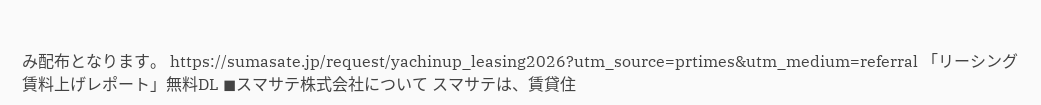み配布となります。 https://sumasate.jp/request/yachinup_leasing2026?utm_source=prtimes&utm_medium=referral 「リーシング賃料上げレポート」無料DL ◼スマサテ株式会社について スマサテは、賃貸住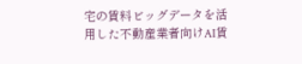宅の賃料ビッグデータを活用した不動産業者向けAI賃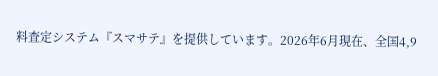料査定システム『スマサテ』を提供しています。2026年6月現在、全国4,9